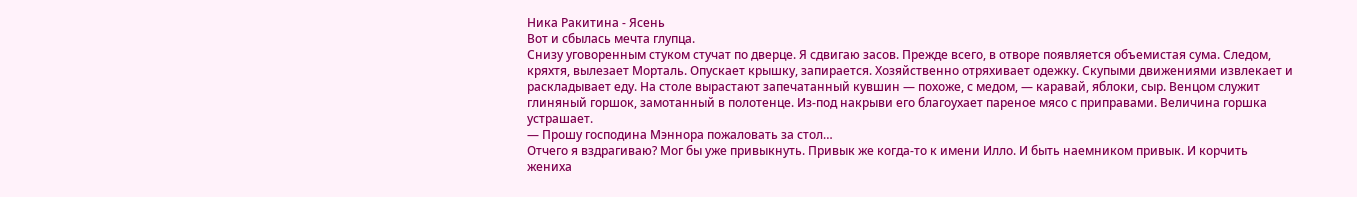Ника Ракитина - Ясень
Вот и сбылась мечта глупца.
Снизу уговоренным стуком стучат по дверце. Я сдвигаю засов. Прежде всего, в отворе появляется объемистая сума. Следом, кряхтя, вылезает Морталь. Опускает крышку, запирается. Хозяйственно отряхивает одежку. Скупыми движениями извлекает и раскладывает еду. На столе вырастают запечатанный кувшин — похоже, с медом, — каравай, яблоки, сыр. Венцом служит глиняный горшок, замотанный в полотенце. Из-под накрыви его благоухает пареное мясо с приправами. Величина горшка устрашает.
— Прошу господина Мэннора пожаловать за стол…
Отчего я вздрагиваю? Мог бы уже привыкнуть. Привык же когда-то к имени Илло. И быть наемником привык. И корчить жениха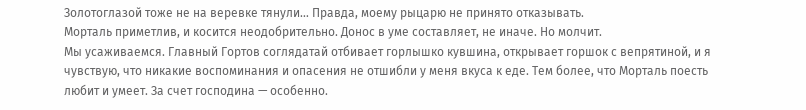Золотоглазой тоже не на веревке тянули… Правда, моему рыцарю не принято отказывать.
Морталь приметлив, и косится неодобрительно. Донос в уме составляет, не иначе. Но молчит.
Мы усаживаемся. Главный Гортов соглядатай отбивает горлышко кувшина, открывает горшок с вепрятиной, и я чувствую, что никакие воспоминания и опасения не отшибли у меня вкуса к еде. Тем более, что Морталь поесть любит и умеет. За счет господина — особенно.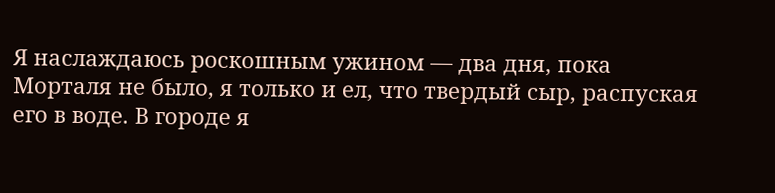Я наслаждаюсь роскошным ужином — два дня, пока Морталя не было, я только и ел, что твердый сыр, распуская его в воде. В городе я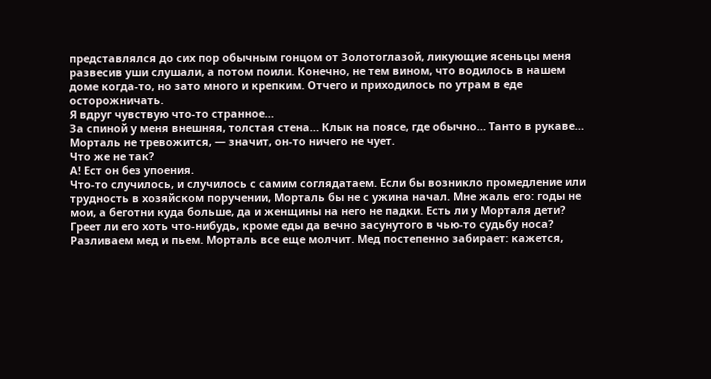представлялся до сих пор обычным гонцом от Золотоглазой, ликующие ясеньцы меня развесив уши слушали, а потом поили. Конечно, не тем вином, что водилось в нашем доме когда-то, но зато много и крепким. Отчего и приходилось по утрам в еде осторожничать.
Я вдруг чувствую что-то странное…
За спиной у меня внешняя, толстая стена… Клык на поясе, где обычно… Танто в рукаве… Морталь не тревожится, — значит, он-то ничего не чует.
Что же не так?
А! Ест он без упоения.
Что-то случилось, и случилось с самим соглядатаем. Если бы возникло промедление или трудность в хозяйском поручении, Морталь бы не с ужина начал. Мне жаль его: годы не мои, а беготни куда больше, да и женщины на него не падки. Есть ли у Морталя дети? Греет ли его хоть что-нибудь, кроме еды да вечно засунутого в чью-то судьбу носа?
Разливаем мед и пьем. Морталь все еще молчит. Мед постепенно забирает: кажется,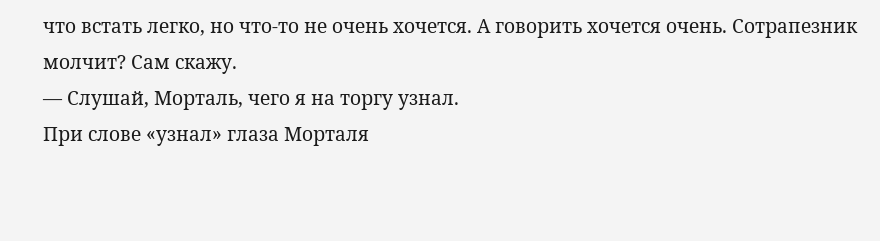что встать легко, но что-то не очень хочется. А говорить хочется очень. Сотрапезник молчит? Сам скажу.
— Слушай, Морталь, чего я на торгу узнал.
При слове «узнал» глаза Морталя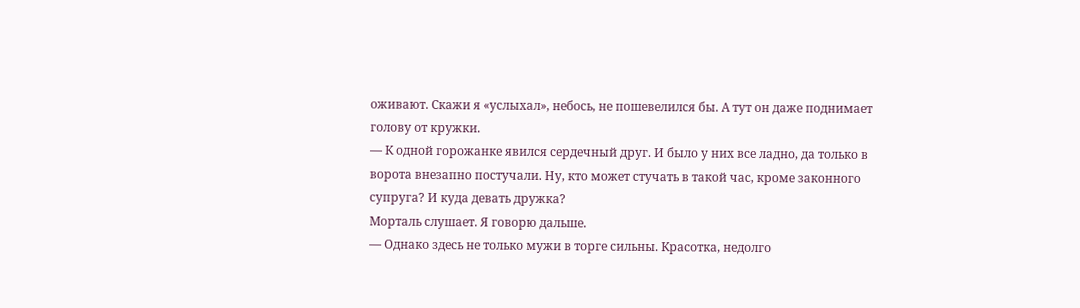оживают. Скажи я «услыхал», небось, не пошевелился бы. А тут он даже поднимает голову от кружки.
— К одной горожанке явился сердечный друг. И было у них все ладно, да только в ворота внезапно постучали. Ну, кто может стучать в такой час, кроме законного супруга? И куда девать дружка?
Морталь слушает. Я говорю дальше.
— Однако здесь не только мужи в торге сильны. Красотка, недолго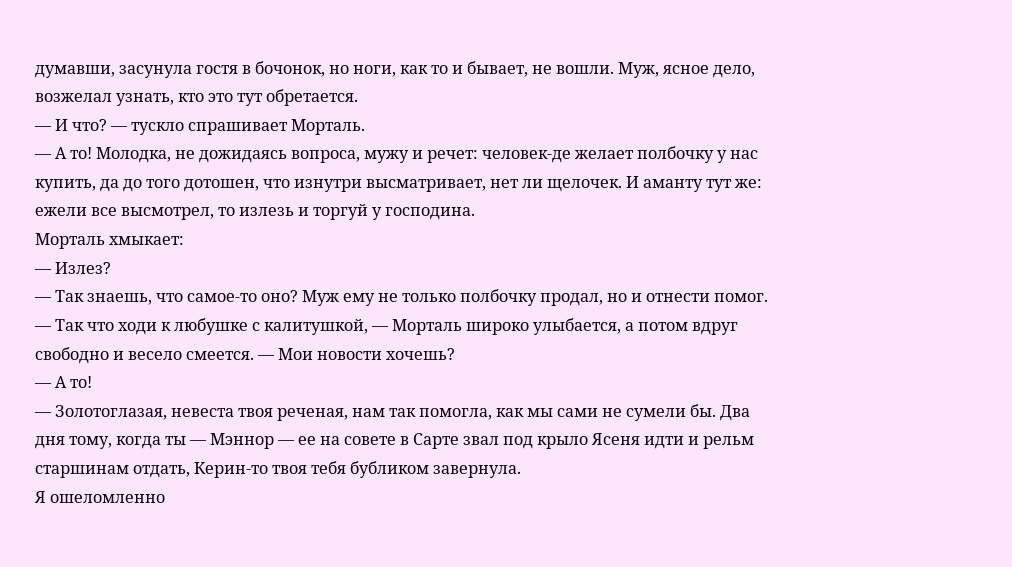думавши, засунула гостя в бочонок, но ноги, как то и бывает, не вошли. Муж, ясное дело, возжелал узнать, кто это тут обретается.
— И что? — тускло спрашивает Морталь.
— А то! Молодка, не дожидаясь вопроса, мужу и речет: человек-де желает полбочку у нас купить, да до того дотошен, что изнутри высматривает, нет ли щелочек. И аманту тут же: ежели все высмотрел, то излезь и торгуй у господина.
Морталь хмыкает:
— Излез?
— Так знаешь, что самое-то оно? Муж ему не только полбочку продал, но и отнести помог.
— Так что ходи к любушке с калитушкой, — Морталь широко улыбается, а потом вдруг свободно и весело смеется. — Мои новости хочешь?
— А то!
— Золотоглазая, невеста твоя реченая, нам так помогла, как мы сами не сумели бы. Два дня тому, когда ты — Мэннор — ее на совете в Сарте звал под крыло Ясеня идти и рельм старшинам отдать, Керин-то твоя тебя бубликом завернула.
Я ошеломленно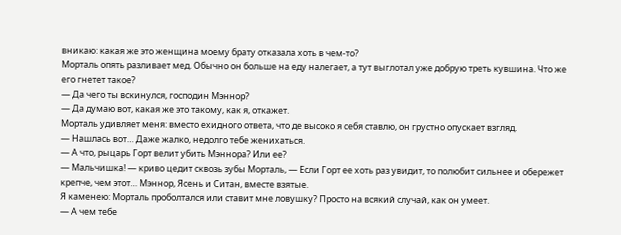вникаю: какая же это женщина моему брату отказала хоть в чем-то?
Морталь опять разливает мед. Обычно он больше на еду налегает, а тут выглотал уже добрую треть кувшина. Что же его гнетет такое?
— Да чего ты вскинулся, господин Мэннор?
— Да думаю вот, какая же это такому, как я, откажет.
Морталь удивляет меня: вместо ехидного ответа, что де высоко я себя ставлю, он грустно опускает взгляд.
— Нашлась вот… Даже жалко, недолго тебе женихаться.
— А что, рыцарь Горт велит убить Мэннора? Или ее?
— Мальчишка! — криво цедит сквозь зубы Морталь, — Если Горт ее хоть раз увидит, то полюбит сильнее и обережет крепче, чем этот… Мэннор, Ясень и Ситан, вместе взятые.
Я каменею: Морталь проболтался или ставит мне ловушку? Просто на всякий случай, как он умеет.
— А чем тебе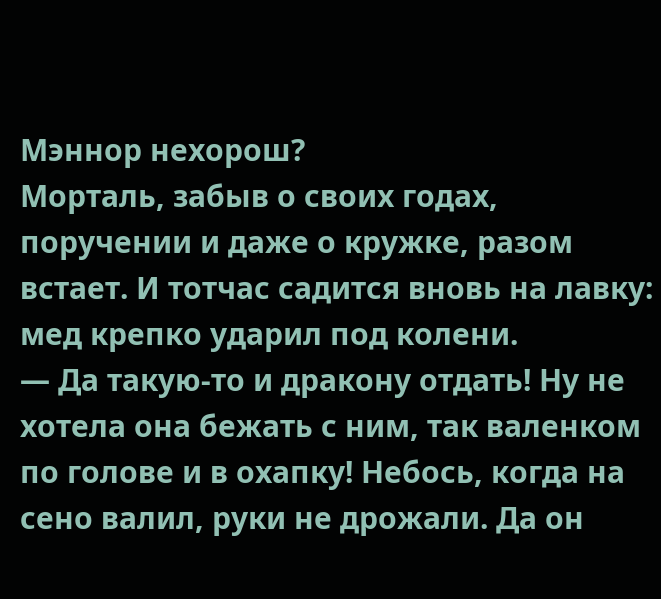Мэннор нехорош?
Морталь, забыв о своих годах, поручении и даже о кружке, разом встает. И тотчас садится вновь на лавку: мед крепко ударил под колени.
— Да такую-то и дракону отдать! Ну не хотела она бежать с ним, так валенком по голове и в охапку! Небось, когда на сено валил, руки не дрожали. Да он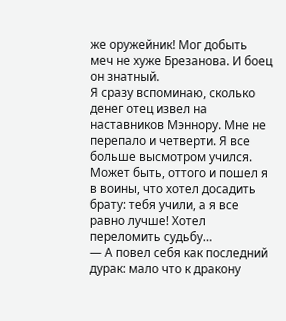же оружейник! Мог добыть меч не хуже Брезанова. И боец он знатный.
Я сразу вспоминаю, сколько денег отец извел на наставников Мэннору. Мне не перепало и четверти. Я все больше высмотром учился. Может быть, оттого и пошел я в воины, что хотел досадить брату: тебя учили, а я все равно лучше! Хотел переломить судьбу…
— А повел себя как последний дурак: мало что к дракону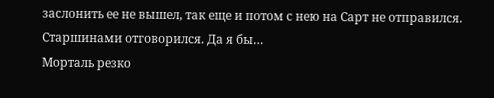заслонить ее не вышел, так еще и потом с нею на Сарт не отправился. Старшинами отговорился. Да я бы…
Морталь резко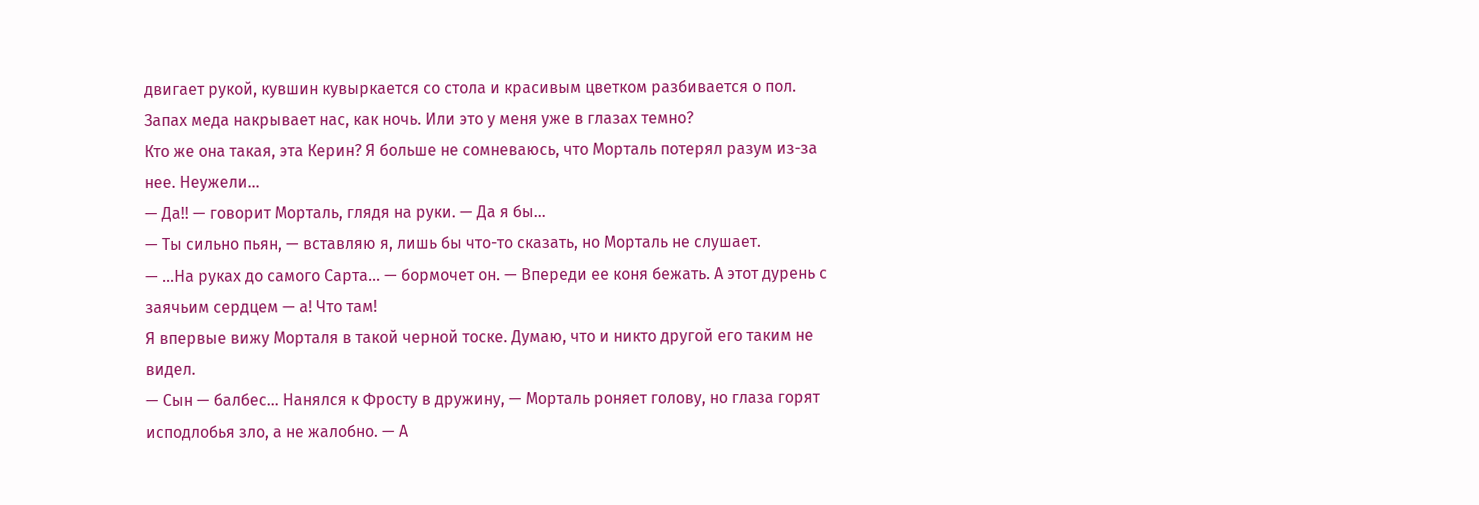двигает рукой, кувшин кувыркается со стола и красивым цветком разбивается о пол. Запах меда накрывает нас, как ночь. Или это у меня уже в глазах темно?
Кто же она такая, эта Керин? Я больше не сомневаюсь, что Морталь потерял разум из-за нее. Неужели…
— Да!! — говорит Морталь, глядя на руки. — Да я бы…
— Ты сильно пьян, — вставляю я, лишь бы что-то сказать, но Морталь не слушает.
— …На руках до самого Сарта… — бормочет он. — Впереди ее коня бежать. А этот дурень с заячьим сердцем — а! Что там!
Я впервые вижу Морталя в такой черной тоске. Думаю, что и никто другой его таким не видел.
— Сын — балбес… Нанялся к Фросту в дружину, — Морталь роняет голову, но глаза горят исподлобья зло, а не жалобно. — А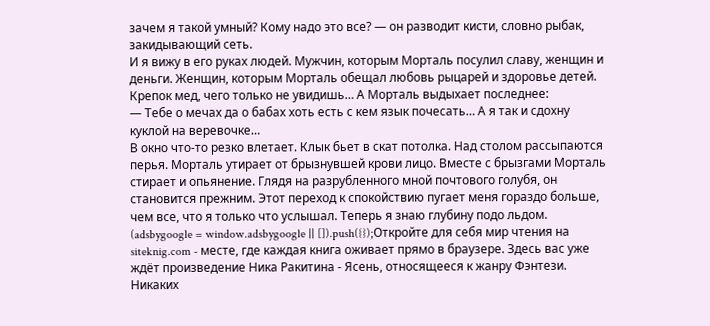зачем я такой умный? Кому надо это все? — он разводит кисти, словно рыбак, закидывающий сеть.
И я вижу в его руках людей. Мужчин, которым Морталь посулил славу, женщин и деньги. Женщин, которым Морталь обещал любовь рыцарей и здоровье детей. Крепок мед, чего только не увидишь… А Морталь выдыхает последнее:
— Тебе о мечах да о бабах хоть есть с кем язык почесать… А я так и сдохну куклой на веревочке…
В окно что-то резко влетает. Клык бьет в скат потолка. Над столом рассыпаются перья. Морталь утирает от брызнувшей крови лицо. Вместе с брызгами Морталь стирает и опьянение. Глядя на разрубленного мной почтового голубя, он становится прежним. Этот переход к спокойствию пугает меня гораздо больше, чем все, что я только что услышал. Теперь я знаю глубину подо льдом.
(adsbygoogle = window.adsbygoogle || []).push({});Откройте для себя мир чтения на siteknig.com - месте, где каждая книга оживает прямо в браузере. Здесь вас уже ждёт произведение Ника Ракитина - Ясень, относящееся к жанру Фэнтези. Никаких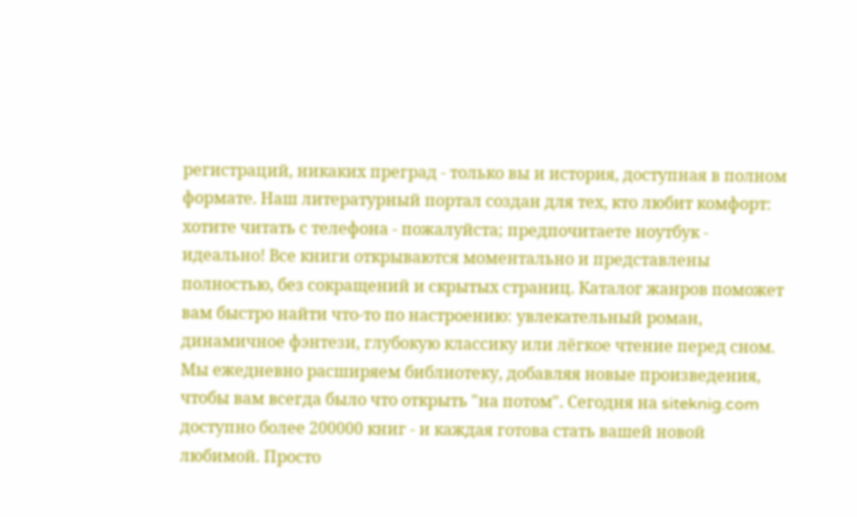регистраций, никаких преград - только вы и история, доступная в полном формате. Наш литературный портал создан для тех, кто любит комфорт: хотите читать с телефона - пожалуйста; предпочитаете ноутбук - идеально! Все книги открываются моментально и представлены полностью, без сокращений и скрытых страниц. Каталог жанров поможет вам быстро найти что-то по настроению: увлекательный роман, динамичное фэнтези, глубокую классику или лёгкое чтение перед сном. Мы ежедневно расширяем библиотеку, добавляя новые произведения, чтобы вам всегда было что открыть "на потом". Сегодня на siteknig.com доступно более 200000 книг - и каждая готова стать вашей новой любимой. Просто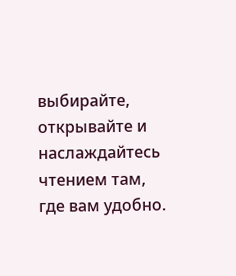выбирайте, открывайте и наслаждайтесь чтением там, где вам удобно.